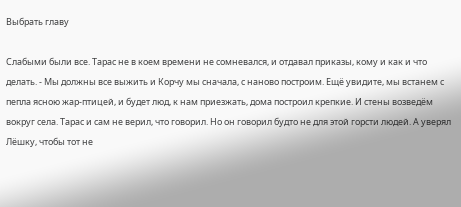Выбрать главу

Слабыми были все. Тарас не в коем времени не сомневался, и отдавал приказы, кому и как и что делать. - Мы должны все выжить и Корчу мы сначала, с наново построим. Ещё увидите, мы встанем с пепла ясною жар-птицей, и будет люд, к нам приезжать, дома построил крепкие. И стены возведём вокруг села. Тарас и сам не верил, что говорил. Но он говорил будто не для этой горсти людей. А уверял Лёшку, чтобы тот не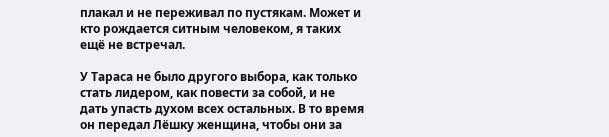плакал и не переживал по пустякам. Может и кто рождается ситным человеком, я таких ещё не встречал.

У Тараса не было другого выбора, как только стать лидером, как повести за собой, и не дать упасть духом всех остальных. В то время он передал Лёшку женщина, чтобы они за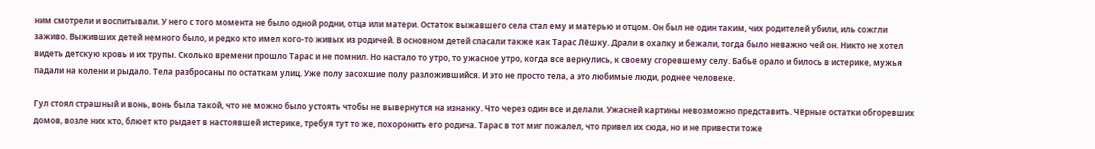ним смотрели и воспитывали. У него с того момента не было одной родни, отца или матери. Остаток выжавшего села стал ему и матерью и отцом. Он был не один таким, чих родителей убили, иль сожгли заживо. Выживших детей немного было, и редко кто имел кого-то живых из родичей. В основном детей спасали также как Тарас Лёшку. Драли в охапку и бежали, тогда было неважно чей он. Никто не хотел видеть детскую кровь и их трупы. Сколько времени прошло Тарас и не помнил. Но настало то утро, то ужасное утро, когда все вернулись, к своему сгоревшему селу. Бабьё орало и билось в истерике, мужья падали на колени и рыдало. Тела разбросаны по остаткам улиц. Уже полу засохшие полу разложившийся. И это не просто тела, а это любимые люди, роднее человеке.

Гул стоял страшный и вонь, вонь была такой, что не можно было устоять чтобы не вывернутся на изнанку. Что через один все и делали. Ужасней картины невозможно представить. Чёрные остатки обгоревших домов, возле них кто, блюет кто рыдает в настоявшей истерике, требуя тут то же, похоронить его родича. Тарас в тот миг пожалел, что привел их сюда, но и не привести тоже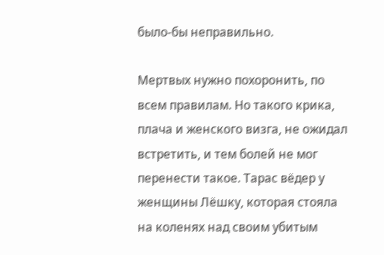было-бы неправильно.

Мертвых нужно похоронить, по всем правилам. Но такого крика, плача и женского визга, не ожидал встретить, и тем болей не мог перенести такое. Тарас вёдер у женщины Лёшку, которая стояла на коленях над своим убитым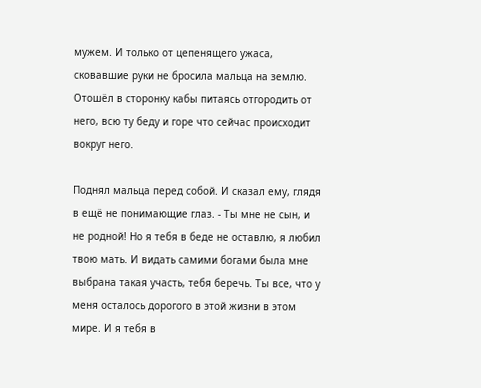мужем. И только от цепенящего ужаса, сковавшие руки не бросила мальца на землю. Отошёл в сторонку кабы питаясь отгородить от него, всю ту беду и горе что сейчас происходит вокруг него.

Поднял мальца перед собой. И сказал ему, глядя в ещё не понимающие глаз. - Ты мне не сын, и не родной! Но я тебя в беде не оставлю, я любил твою мать. И видать самими богами была мне выбрана такая участь, тебя беречь. Ты все, что у меня осталось дорогого в этой жизни в этом мире. И я тебя в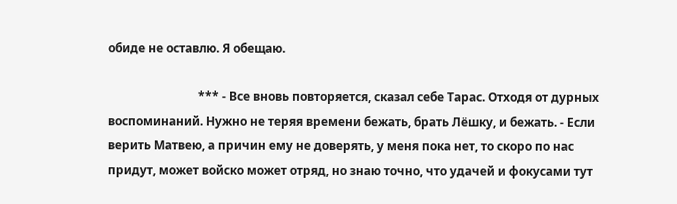обиде не оставлю. Я обещаю.

                              *** - Все вновь повторяется, сказал себе Тарас. Отходя от дурных воспоминаний. Нужно не теряя времени бежать, брать Лёшку, и бежать. - Если верить Матвею, а причин ему не доверять, у меня пока нет, то скоро по нас придут, может войско может отряд, но знаю точно, что удачей и фокусами тут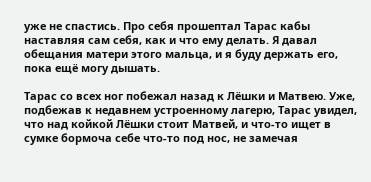уже не спастись. Про себя прошептал Тарас кабы наставляя сам себя, как и что ему делать. Я давал обещания матери этого мальца, и я буду держать его, пока ещё могу дышать.

Тарас со всех ног побежал назад к Лёшки и Матвею. Уже, подбежав к недавнем устроенному лагерю, Тарас увидел, что над койкой Лёшки стоит Матвей, и что-то ищет в сумке бормоча себе что-то под нос, не замечая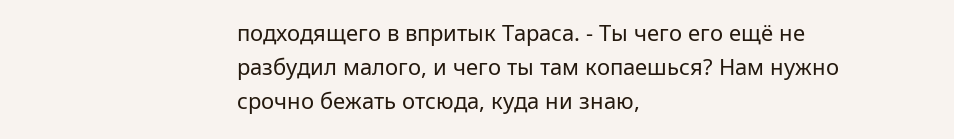подходящего в впритык Тараса. - Ты чего его ещё не разбудил малого, и чего ты там копаешься? Нам нужно срочно бежать отсюда, куда ни знаю,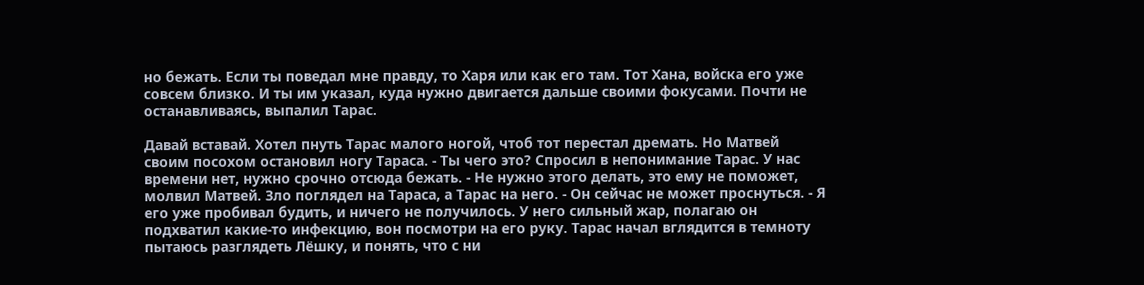но бежать. Если ты поведал мне правду, то Харя или как его там. Тот Хана, войска его уже совсем близко. И ты им указал, куда нужно двигается дальше своими фокусами. Почти не останавливаясь, выпалил Тарас.

Давай вставай. Хотел пнуть Тарас малого ногой, чтоб тот перестал дремать. Но Матвей своим посохом остановил ногу Тараса. - Ты чего это? Спросил в непонимание Тарас. У нас времени нет, нужно срочно отсюда бежать. - Не нужно этого делать, это ему не поможет, молвил Матвей. Зло поглядел на Тараса, а Тарас на него. - Он сейчас не может проснуться. - Я его уже пробивал будить, и ничего не получилось. У него сильный жар, полагаю он подхватил какие-то инфекцию, вон посмотри на его руку. Тарас начал вглядится в темноту пытаюсь разглядеть Лёшку, и понять, что с ни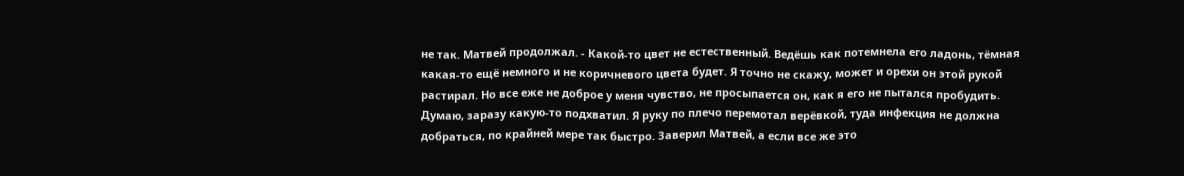не так. Матвей продолжал. - Какой-то цвет не естественный. Ведёшь как потемнела его ладонь, тёмная какая-то ещё немного и не коричневого цвета будет. Я точно не скажу, может и орехи он этой рукой растирал. Но все еже не доброе у меня чувство, не просыпается он, как я его не пытался пробудить. Думаю, заразу какую-то подхватил. Я руку по плечо перемотал верёвкой, туда инфекция не должна добраться, по крайней мере так быстро. Заверил Матвей, а если все же это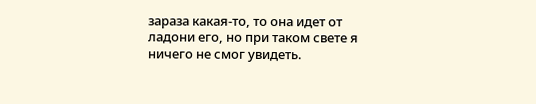зараза какая-то, то она идет от ладони его, но при таком свете я ничего не смог увидеть.